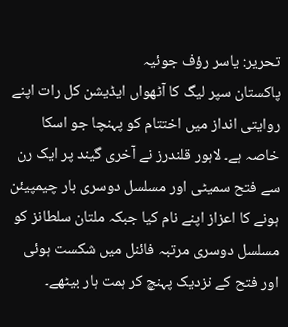تحریر: یاسر رؤف جوئیہ
پاکستان سپر لیگ کا آٹھواں ایڈیشن کل رات اپنے روایتی انداز میں اختتام کو پہنچا جو اسکا خاصہ ہے۔ لاہور قلندرز نے آخری گیند پر ایک رن سے فتح سمیٹی اور مسلسل دوسری بار چیمپیئن ہونے کا اعزاز اپنے نام کیا جبکہ ملتان سلطانز کو مسلسل دوسری مرتبہ فائنل میں شکست ہوئی اور فتح کے نزدیک پہنچ کر ہمت ہار بیٹھے۔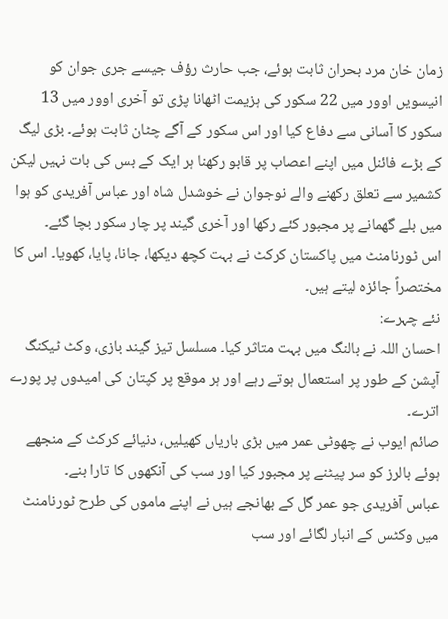زمان خان مرد بحران ثابت ہوئے، جب حارث رؤف جیسے جری جوان کو انیسویں اوور میں 22 سکور کی ہزیمت اٹھانا پڑی تو آخری اوور میں 13 سکور کا آسانی سے دفاع کیا اور اس سکور کے آگے چٹان ثابت ہوئے۔ بڑی لیگ کے بڑے فائنل میں اپنے اعصاب پر قابو رکھنا ہر ایک کے بس کی بات نہیں لیکن کشمیر سے تعلق رکھنے والے نوجوان نے خوشدل شاہ اور عباس آفریدی کو ہوا میں بلے گھمانے پر مجبور کئے رکھا اور آخری گیند پر چار سکور بچا گئے۔
اس ٹورنامنٹ میں پاکستان کرکٹ نے بہت کچھ دیکھا، جانا، پایا، کھویا۔ اس کا مختصراً جائزہ لیتے ہیں۔
نئے چہرے:
احسان اللہ نے بالنگ میں بہت متاثر کیا۔ مسلسل تیز گیند بازی، وکٹ ٹیکنگ آپشن کے طور پر استعمال ہوتے رہے اور ہر موقع پر کپتان کی امیدوں پر پورے اترے۔
صائم ایوب نے چھوٹی عمر میں بڑی باریاں کھیلیں، دنیائے کرکٹ کے منجھے ہوئے بالرز کو سر پیٹنے پر مجبور کیا اور سب کی آنکھوں کا تارا بنے۔
عباس آفریدی جو عمر گل کے بھانجے ہیں نے اپنے ماموں کی طرح ٹورنامنٹ میں وکٹس کے انبار لگائے اور سب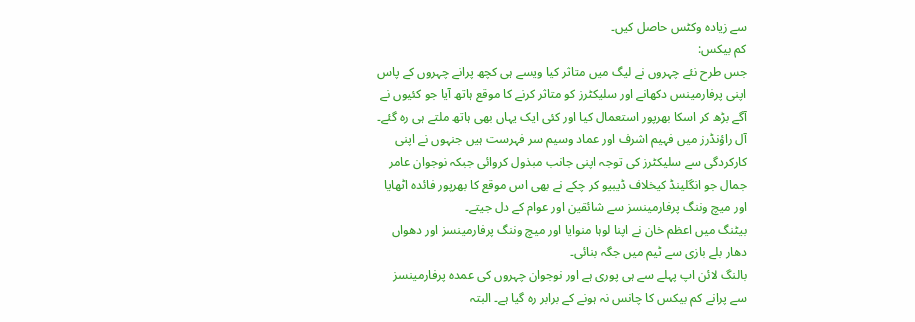سے زیادہ وکٹس حاصل کیں۔
کم بیکس:
جس طرح نئے چہروں نے لیگ میں متاثر کیا ویسے ہی کچھ پرانے چہروں کے پاس اپنی پرفارمینس دکھانے اور سلیکٹرز کو متاثر کرنے کا موقع ہاتھ آیا جو کئیوں نے آگے بڑھ کر اسکا بھرپور استعمال کیا اور کئی ایک یہاں بھی ہاتھ ملتے ہی رہ گئے۔
آل راؤنڈرز میں فہیم اشرف اور عماد وسیم سر فہرست ہیں جنہوں نے اپنی کارکردگی سے سلیکٹرز کی توجہ اپنی جانب مبذول کروائی جبکہ نوجوان عامر جمال جو انگلینڈ کیخلاف ڈیبیو کر چکے نے بھی اس موقع کا بھرپور فائدہ اٹھایا اور میچ وننگ پرفارمینسز سے شائقین اور عوام کے دل جیتے۔
بیٹنگ میں اعظم خان نے اپنا لوہا منوایا اور میچ وننگ پرفارمینسز اور دھواں دھار بلے بازی سے ٹیم میں جگہ بنائی۔
بالنگ لائن اپ پہلے سے ہی پوری ہے اور نوجوان چہروں کی عمدہ پرفارمینسز سے پرانے کم بیکس کا چانس نہ ہونے کے برابر رہ گیا ہے۔ البتہ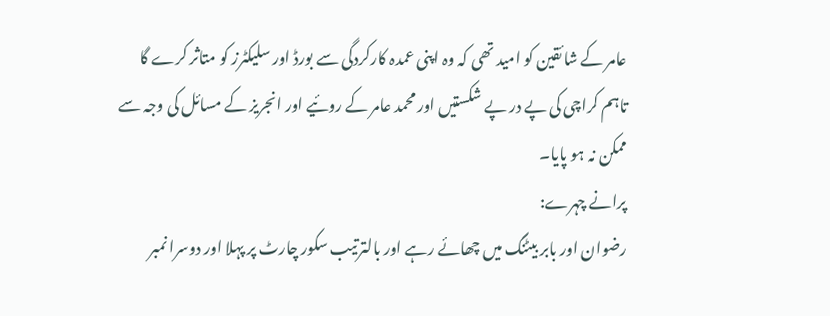عامر کے شائقین کو امید تھی کہ وہ اپنی عمدہ کارکردگی سے بورڈ اور سلیکٹرز کو متاثر کرے گا تاہم کراچی کی پے در پے شکستیں اور محمد عامر کے روئیے اور انجریز کے مسائل کی وجہ سے ممکن نہ ہو پایا۔
پرانے چہرے:
رضوان اور بابر بیٹنگ میں چھائے رہے اور بالترتیب سکور چارٹ پر پہلا اور دوسرا نمبر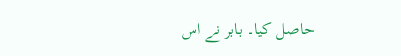حاصل کیا۔ بابر نے اس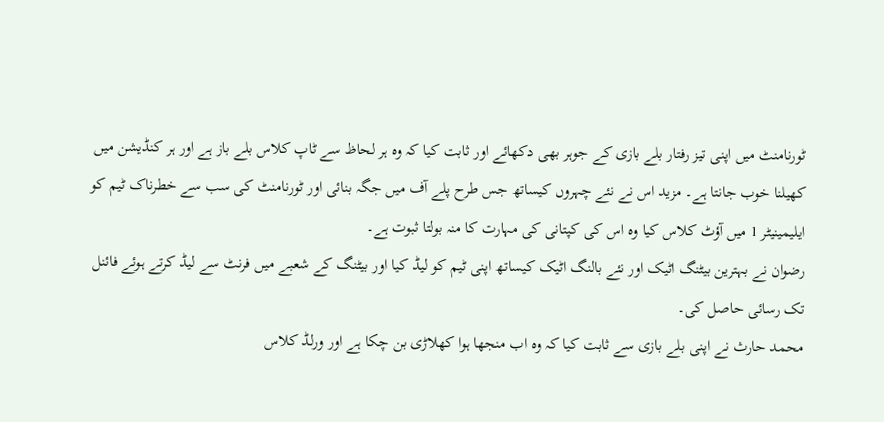ٹورنامنٹ میں اپنی تیز رفتار بلے بازی کے جوہر بھی دکھائے اور ثابت کیا کہ وہ ہر لحاظ سے ٹاپ کلاس بلے باز ہے اور ہر کنڈیشن میں کھیلنا خوب جانتا ہے۔ مزید اس نے نئے چہروں کیساتھ جس طرح پلے آف میں جگہ بنائی اور ٹورنامنٹ کی سب سے خطرناک ٹیم کو ایلیمینیٹر 1 میں آؤٹ کلاس کیا وہ اس کی کپتانی کی مہارت کا منہ بولتا ثبوت ہے۔
رضوان نے بہترین بیٹنگ اٹیک اور نئے بالنگ اٹیک کیساتھ اپنی ٹیم کو لیڈ کیا اور بیٹنگ کے شعبے میں فرنٹ سے لیڈ کرتے ہوئے فائنل تک رسائی حاصل کی۔
محمد حارث نے اپنی بلے بازی سے ثابت کیا کہ وہ اب منجھا ہوا کھلاڑی بن چکا ہے اور ورلڈ کلاس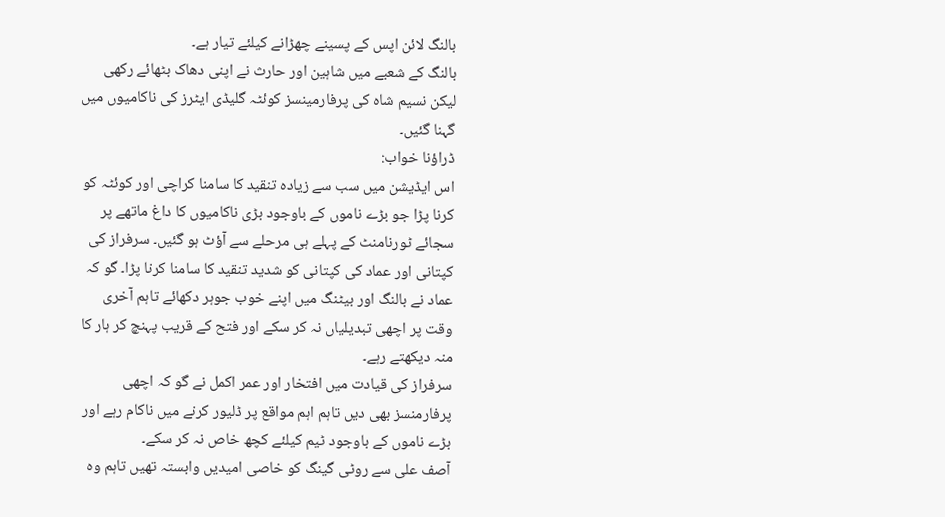بالنگ لائن اپس کے پسینے چھڑانے کیلئے تیار ہے۔
بالنگ کے شعبے میں شاہین اور حارث نے اپنی دھاک بٹھائے رکھی لیکن نسیم شاہ کی پرفارمینسز کوئٹہ گلیڈی ایٹرز کی ناکامیوں میں گہنا گئیں۔
ڈراؤنا خواب:
اس ایڈیشن میں سب سے زیادہ تنقید کا سامنا کراچی اور کوئٹہ کو کرنا پڑا جو بڑے ناموں کے باوجود بڑی ناکامیوں کا داغ ماتھے پر سجائے ٹورنامنٹ کے پہلے ہی مرحلے سے آؤٹ ہو گئیں۔ سرفراز کی کپتانی اور عماد کی کپتانی کو شدید تنقید کا سامنا کرنا پڑا۔ گو کہ عماد نے بالنگ اور بیٹنگ میں اپنے خوب جوہر دکھائے تاہم آخری وقت پر اچھی تبدیلیاں نہ کر سکے اور فتح کے قریب پہنچ کر ہار کا منہ دیکھتے رہے۔
سرفراز کی قیادت میں افتخار اور عمر اکمل نے گو کہ اچھی پرفارمنسز بھی دیں تاہم اہم مواقع پر ڈلیور کرنے میں ناکام رہے اور بڑے ناموں کے باوجود ٹیم کیلئے کچھ خاص نہ کر سکے۔
آصف علی سے روٹی گینگ کو خاصی امیدیں وابستہ تھیں تاہم وہ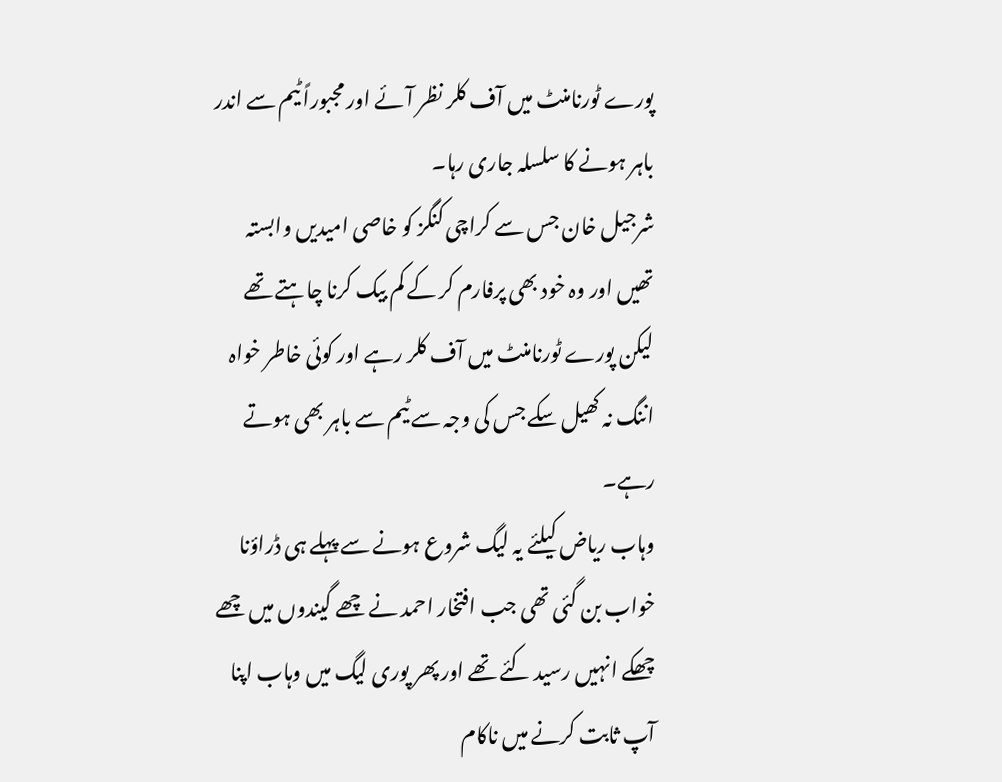پورے ٹورنامنٹ میں آف کلر نظر آئے اور مجبوراً ٹیم سے اندر باہر ہونے کا سلسلہ جاری رہا۔
شرجیل خان جس سے کراچی کنگز کو خاصی امیدیں وابستہ تھیں اور وہ خود بھی پرفارم کر کے کم بیک کرنا چاہتے تھے لیکن پورے ٹورنامنٹ میں آف کلر رہے اور کوئی خاطر خواہ اننگ نہ کھیل سکے جس کی وجہ سے ٹیم سے باہر بھی ہوتے رہے۔
وہاب ریاض کیلئے یہ لیگ شروع ہونے سے پہلے ہی ڈراؤنا خواب بن گئی تھی جب افتخار احمد نے چھے گیندوں میں چھے چھکے انہیں رسید کئے تھے اور پھر پوری لیگ میں وہاب اپنا آپ ثابت کرنے میں ناکام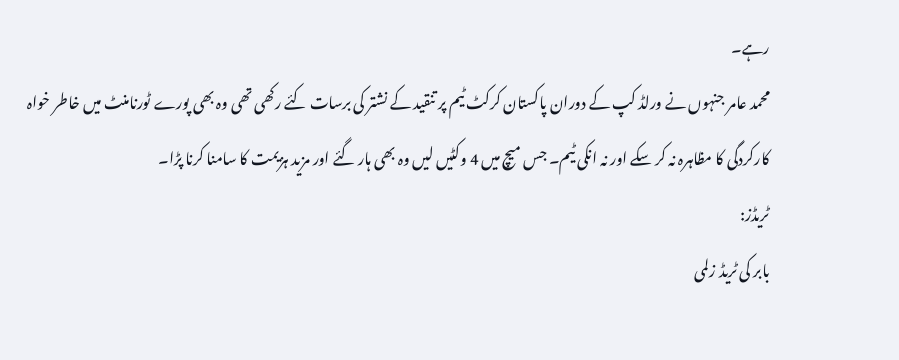رہے۔
محمد عامر جنہوں نے ورلڈ کپ کے دوران پاکستان کرکٹ ٹیم پر تنقید کے نشتر کی برسات کئے رکھی تھی وہ بھی پورے ٹورنامنٹ میں خاطر خواہ کارکردگی کا مظاہرہ نہ کر سکے اور نہ انکی ٹیم۔ جس میچ میں 4 وکٹیں لیں وہ بھی ہار گئے اور مزید ہزیمت کا سامنا کرنا پڑا۔
ٹریڈز:
بابر کی ٹریڈ زلمی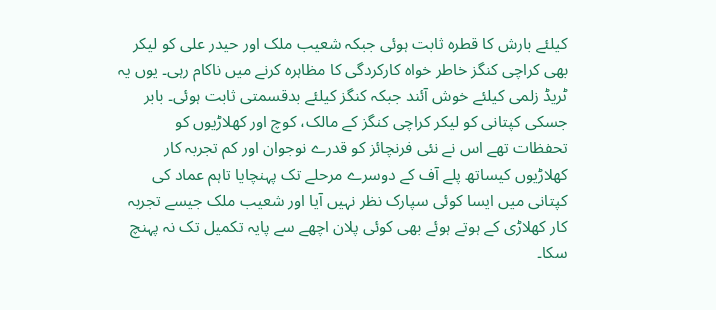کیلئے بارش کا قطرہ ثابت ہوئی جبکہ شعیب ملک اور حیدر علی کو لیکر بھی کراچی کنگز خاطر خواہ کارکردگی کا مظاہرہ کرنے میں ناکام رہی۔ یوں یہ ٹریڈ زلمی کیلئے خوش آئند جبکہ کنگز کیلئے بدقسمتی ثابت ہوئی۔ بابر جسکی کپتانی کو لیکر کراچی کنگز کے مالک، کوچ اور کھلاڑیوں کو تحفظات تھے اس نے نئی فرنچائز کو قدرے نوجوان اور کم تجربہ کار کھلاڑیوں کیساتھ پلے آف کے دوسرے مرحلے تک پہنچایا تاہم عماد کی کپتانی میں ایسا کوئی سپارک نظر نہیں آیا اور شعیب ملک جیسے تجربہ کار کھلاڑی کے ہوتے ہوئے بھی کوئی پلان اچھے سے پایہ تکمیل تک نہ پہنچ سکا۔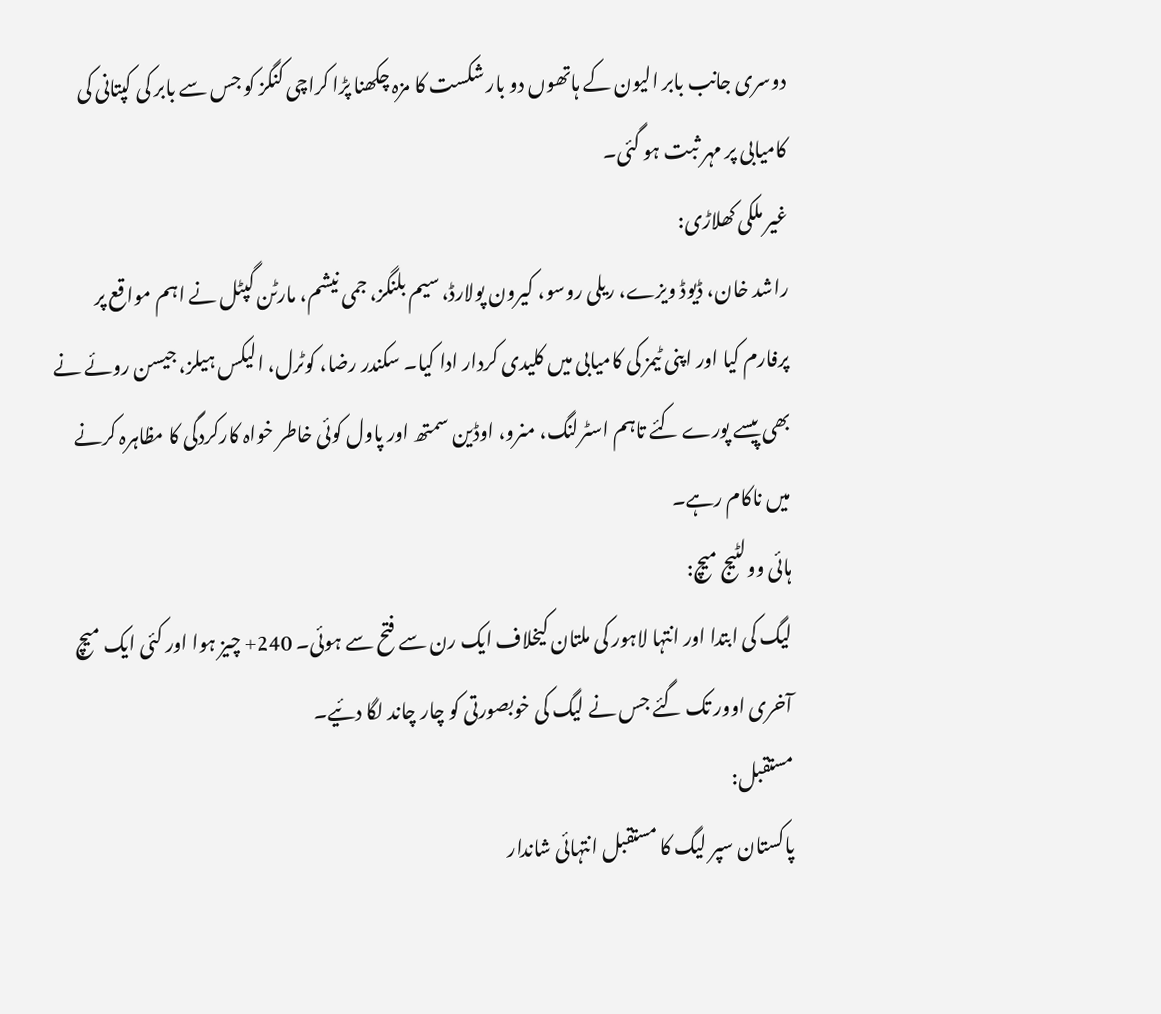دوسری جانب بابر الیون کے ہاتھوں دو بار شکست کا مزہ چکھنا پڑا کراچی کنگز کو جس سے بابر کی کپتانی کی کامیابی پر مہر ثبت ہو گئی۔
غیر ملکی کھلاڑی:
راشد خان، ڈیوڈ ویزے، ریلی روسو، کیرون پولارڈ، سیم بلنگز، جمی نیشم، مارٹن گپٹل نے اہم مواقع پر پرفارم کیا اور اپنی ٹیمز کی کامیابی میں کلیدی کردار ادا کیا۔ سکندر رضا، کوٹرل، الیکس ہیلز، جیسن روئے نے بھی پیسے پورے کئے تاہم اسٹرلنگ، منرو، اوڈین سمتھ اور پاول کوئی خاطر خواہ کارکردگی کا مظاہرہ کرنے میں ناکام رہے۔
ہائی وولٹیج میچ:
لیگ کی ابتدا اور انتہا لاہور کی ملتان کیخلاف ایک رن سے فتح سے ہوئی۔ 240+ چیز ہوا اور کئی ایک میچ آخری اوور تک گئے جس نے لیگ کی خوبصورتی کو چار چاند لگا دئیے۔
مستقبل:
پاکستان سپر لیگ کا مستقبل انتہائی شاندار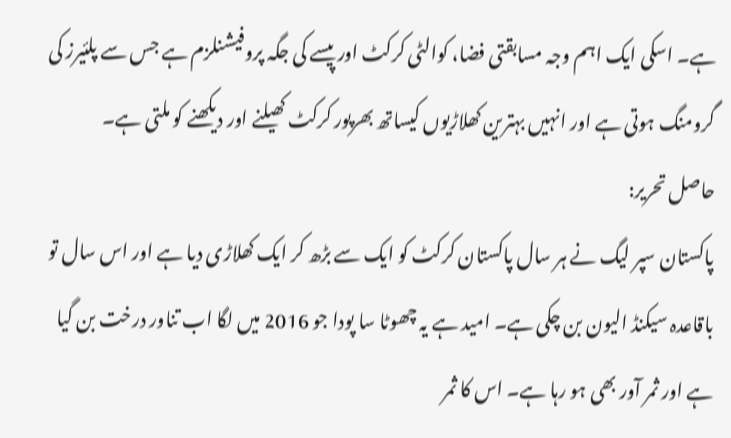ہے۔ اسکی ایک اہم وجہ مسابقتی فضا، کوالٹی کرکٹ اور پیسے کی جگہ پروفیشنلزم ہے جس سے پلئیرز کی گرومنگ ہوتی ہے اور انہیں بہترین کھلاڑیوں کیساتھ بھرپور کرکٹ کھیلنے اور دیکھنے کو ملتی ہے۔
حاصل تحریر:
پاکستان سپر لیگ نے ہر سال پاکستان کرکٹ کو ایک سے بڑھ کر ایک کھلاڑی دیا ہے اور اس سال تو باقاعدہ سیکنڈ الیون بن چکی ہے۔ امید ہے یہ چھوٹا سا پودا جو 2016 میں لگا اب تناور درخت بن گیا ہے اور ثمر آور بھی ہو رہا ہے۔ اس کا ثمر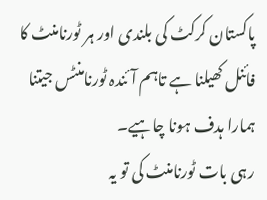پاکستان کرکٹ کی بلندی اور ہر ٹورنامنٹ کا فائنل کھیلنا ہے تاہم آئندہ ٹورنامنٹس جیتنا ہمارا ہدف ہونا چاہیے۔
رہی بات ٹورنامنٹ کی تو یہ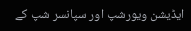ایڈیشن ویورشپ اور سپانسر شپ کے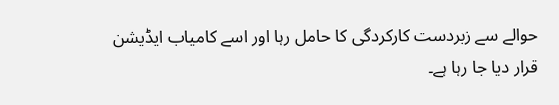حوالے سے زبردست کارکردگی کا حامل رہا اور اسے کامیاب ایڈیشن قرار دیا جا رہا ہے۔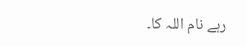رہے نام اللہ کا۔